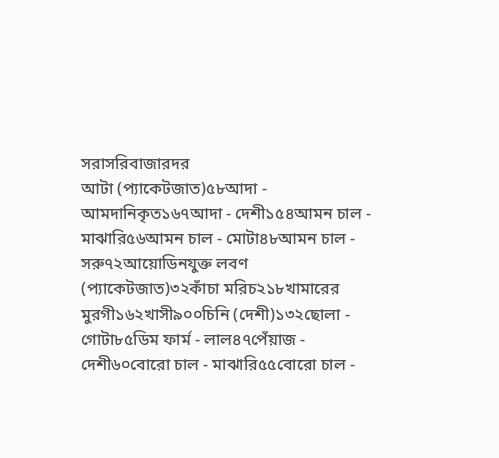সরাসরিবাজারদর
আটা (প্যাকেটজাত)৫৮আদা - আমদানিকৃত১৬৭আদা - দেশী১৫৪আমন চাল - মাঝারি৫৬আমন চাল - মোটা৪৮আমন চাল - সরু৭২আয়োডিনযুক্ত লবণ (প্যাকেটজাত)৩২কাঁচা মরিচ২১৮খামারের মুরগী১৬২খাসী৯০০চিনি (দেশী)১৩২ছোলা - গোটা৮৫ডিম ফার্ম - লাল৪৭পেঁয়াজ - দেশী৬০বোরো চাল - মাঝারি৫৫বোরো চাল -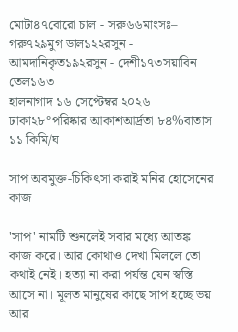মোটা৪৭বোরো চাল - সরু৬৬মাংসঃ– গরু৭২৯মুগ ডাল১২২রসুন - আমদানিকৃত১৯২রসুন - দেশী১৭৩সয়াবিন তেল১৬৩
হালনাগাদ ১৬ সেপ্টেম্বর ২০২৬
ঢাকা২৮°পরিষ্কার আকাশআর্দ্রতা ৮৪%বাতাস ১১ কিমি/ঘ

সাপ অবমুক্ত-চিকিৎসা করাই মনির হোসেনের কাজ

'সাপ' নামটি শুনলেই সবার মধ্যে আতঙ্ক কাজ করে। আর কোথাও দেখা মিললে তো কথাই নেই। হত্যা না করা পর্যন্ত যেন স্বস্তি আসে না। মূলত মানুষের কাছে সাপ হচ্ছে ভয় আর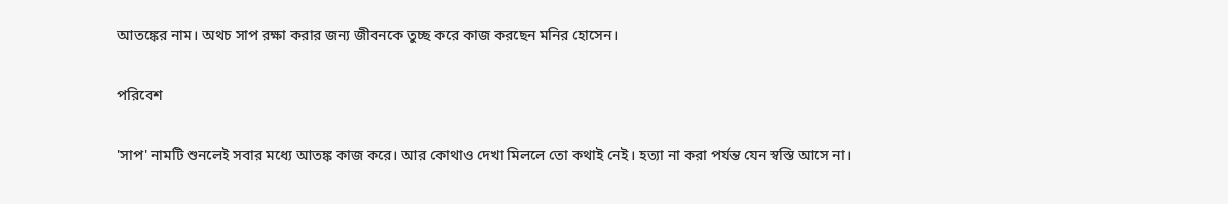আতঙ্কের নাম। অথচ সাপ রক্ষা করার জন্য জীবনকে তুচ্ছ করে কাজ করছেন মনির হোসেন।

পরিবেশ

'সাপ' নামটি শুনলেই সবার মধ্যে আতঙ্ক কাজ করে। আর কোথাও দেখা মিললে তো কথাই নেই। হত্যা না করা পর্যন্ত যেন স্বস্তি আসে না।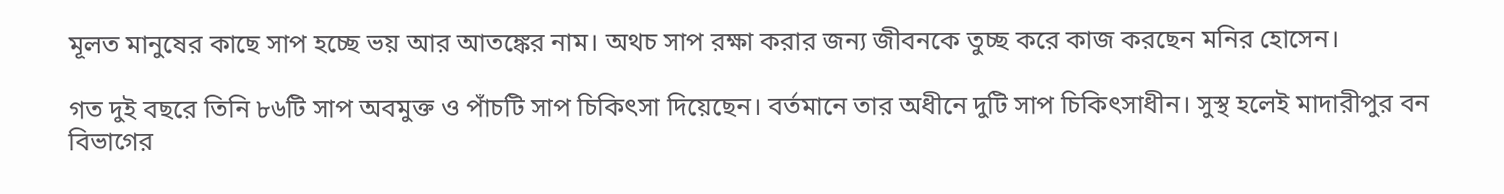মূলত মানুষের কাছে সাপ হচ্ছে ভয় আর আতঙ্কের নাম। অথচ সাপ রক্ষা করার জন্য জীবনকে তুচ্ছ করে কাজ করছেন মনির হোসেন।

গত দুই বছরে তিনি ৮৬টি সাপ অবমুক্ত ও পাঁচটি সাপ চিকিৎসা দিয়েছেন। বর্তমানে তার অধীনে দুটি সাপ চিকিৎসাধীন। সুস্থ হলেই মাদারীপুর বন বিভাগের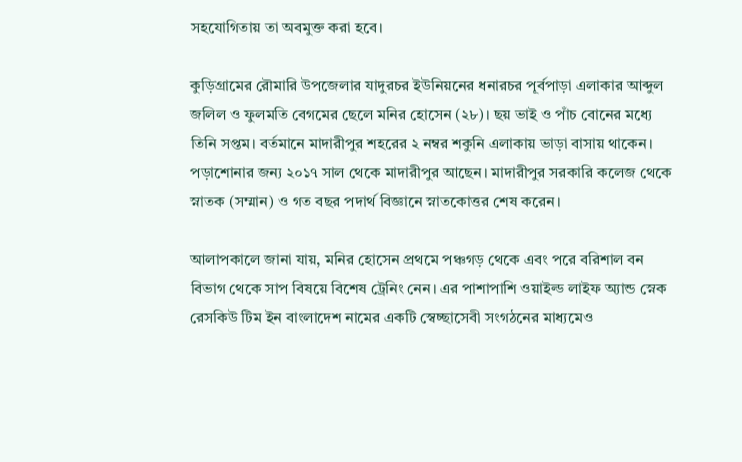সহযোগিতায় তা অবমুক্ত করা হবে।

কুড়িগ্রামের রৌমারি উপজেলার যাদুরচর ইউনিয়নের ধনারচর পূর্বপাড়া এলাকার আব্দুল জলিল ও ফুলমতি বেগমের ছেলে মনির হোসেন (২৮)। ছয় ভাই ও পাঁচ বোনের মধ্যে তিনি সপ্তম। বর্তমানে মাদারীপুর শহরের ২ নম্বর শকুনি এলাকায় ভাড়া বাসায় থাকেন। পড়াশোনার জন্য ২০১৭ সাল থেকে মাদারীপুর আছেন। মাদারীপুর সরকারি কলেজ থেকে স্নাতক (সম্মান) ও গত বছর পদার্থ বিজ্ঞানে স্নাতকোত্তর শেষ করেন।

আলাপকালে জানা যায়, মনির হোসেন প্রথমে পঞ্চগড় থেকে এবং পরে বরিশাল বন বিভাগ থেকে সাপ বিষয়ে বিশেষ ট্রেনিং নেন। এর পাশাপাশি ওয়াইল্ড লাইফ অ্যান্ড স্নেক রেসকিউ টিম ইন বাংলাদেশ নামের একটি স্বেচ্ছাসেবী সংগঠনের মাধ্যমেও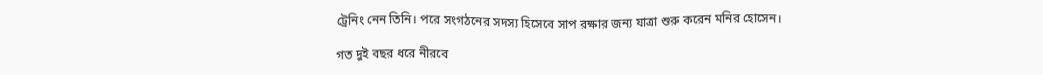ট্রেনিং নেন তিনি। পরে সংগঠনের সদস্য হিসেবে সাপ রক্ষার জন্য যাত্রা শুরু করেন মনির হোসেন।

গত দুই বছর ধরে নীরবে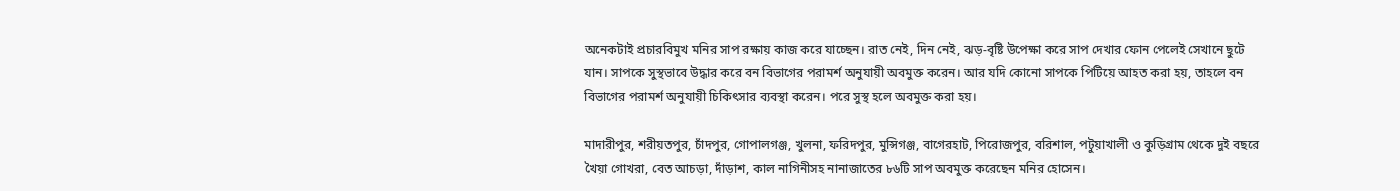অনেকটাই প্রচারবিমুখ মনির সাপ রক্ষায় কাজ করে যাচ্ছেন। রাত নেই, দিন নেই, ঝড়-বৃষ্টি উপেক্ষা করে সাপ দেখার ফোন পেলেই সেখানে ছুটে যান। সাপকে সুস্থভাবে উদ্ধার করে বন বিভাগের পরামর্শ অনুযায়ী অবমুক্ত করেন। আর যদি কোনো সাপকে পিটিয়ে আহত করা হয়, তাহলে বন বিভাগের পরামর্শ অনুযায়ী চিকিৎসার ব্যবস্থা করেন। পরে সুস্থ হলে অবমুক্ত করা হয়।

মাদারীপুর, শরীয়তপুর, চাঁদপুর, গোপালগঞ্জ, খুলনা, ফরিদপুর, মুন্সিগঞ্জ, বাগেরহাট, পিরোজপুর, বরিশাল, পটুয়াখালী ও কুড়িগ্রাম থেকে দুই বছরে খৈয়া গোখরা, বেত আচড়া, দাঁড়াশ, কাল নাগিনীসহ নানাজাতের ৮৬টি সাপ অবমুক্ত করেছেন মনির হোসেন।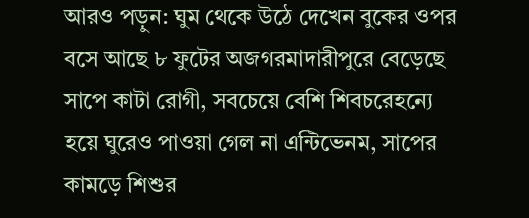আরও পড়ুন: ঘুম থেকে উঠে দেখেন বুকের ওপর বসে আছে ৮ ফুটের অজগরমাদারীপুরে বেড়েছে সাপে কাটা রোগী, সবচেয়ে বেশি শিবচরেহন্যে হয়ে ঘুরেও পাওয়া গেল না এন্টিভেনম, সাপের কামড়ে শিশুর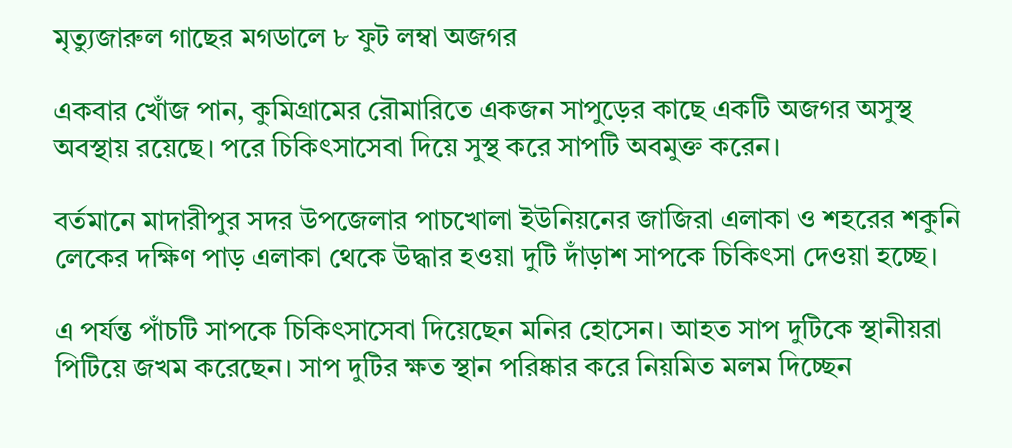মৃত্যুজারুল গাছের মগডালে ৮ ফুট লম্বা অজগর

একবার খোঁজ পান, কুমিগ্রামের রৌমারিতে একজন সাপুড়ের কাছে একটি অজগর অসুস্থ অবস্থায় রয়েছে। পরে চিকিৎসাসেবা দিয়ে সুস্থ করে সাপটি অবমুক্ত করেন।

বর্তমানে মাদারীপুর সদর উপজেলার পাচখোলা ইউনিয়নের জাজিরা এলাকা ও শহরের শকুনি লেকের দক্ষিণ পাড় এলাকা থেকে উদ্ধার হওয়া দুটি দাঁড়াশ সাপকে চিকিৎসা দেওয়া হচ্ছে।

এ পর্যন্ত পাঁচটি সাপকে চিকিৎসাসেবা দিয়েছেন মনির হোসেন। আহত সাপ দুটিকে স্থানীয়রা পিটিয়ে জখম করেছেন। সাপ দুটির ক্ষত স্থান পরিষ্কার করে নিয়মিত মলম দিচ্ছেন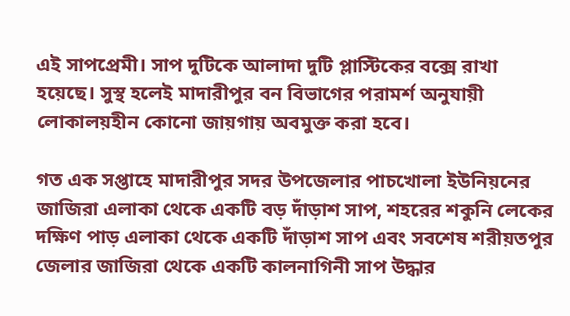এই সাপপ্রেমী। সাপ দুটিকে আলাদা দুটি প্লাস্টিকের বক্সে রাখা হয়েছে। সুস্থ হলেই মাদারীপুর বন বিভাগের পরামর্শ অনুযায়ী লোকালয়হীন কোনো জায়গায় অবমুক্ত করা হবে।

গত এক সপ্তাহে মাদারীপুর সদর উপজেলার পাচখোলা ইউনিয়নের জাজিরা এলাকা থেকে একটি বড় দাঁড়াশ সাপ, শহরের শকুনি লেকের দক্ষিণ পাড় এলাকা থেকে একটি দাঁড়াশ সাপ এবং সবশেষ শরীয়তপুর জেলার জাজিরা থেকে একটি কালনাগিনী সাপ উদ্ধার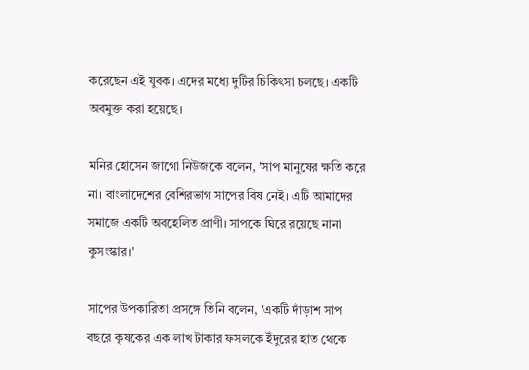করেছেন এই যুবক। এদের মধ্যে দুটির চিকিৎসা চলছে। একটি অবমুক্ত করা হয়েছে।

মনির হোসেন জাগো নিউজকে বলেন, 'সাপ মানুষের ক্ষতি করে না। বাংলাদেশের বেশিরভাগ সাপের বিষ নেই। এটি আমাদের সমাজে একটি অবহেলিত প্রাণী। সাপকে ঘিরে রয়েছে নানা কুসংস্কার।'

সাপের উপকারিতা প্রসঙ্গে তিনি বলেন, 'একটি দাঁড়াশ সাপ বছরে কৃষকের এক লাখ টাকার ফসলকে ইঁদুরের হাত থেকে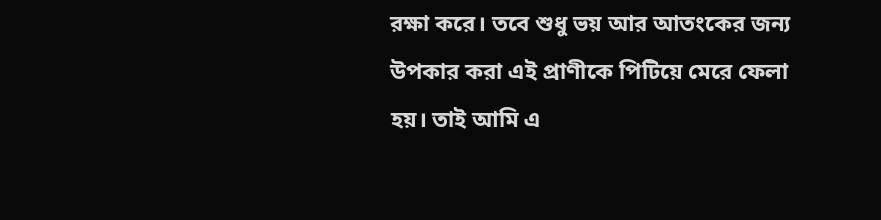রক্ষা করে। তবে শুধু ভয় আর আতংকের জন্য উপকার করা এই প্রাণীকে পিটিয়ে মেরে ফেলা হয়। তাই আমি এ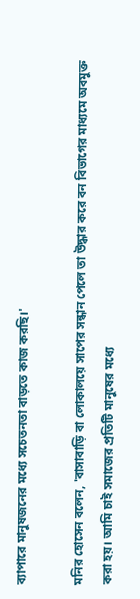ব্যাপারে মানুষজনের মধ্যে সচেতনতা বাড়তে কাজ করছি।'

মনির হোসেন বলেন, 'বাসাবাড়ি বা লোকালয়ে সাপের সন্ধান পেলে তা উদ্ধার করে বন বিভাগের মাধ্যমে অবমুক্ত করা হয়। আমি চাই সমাজের প্রতিটি মানুষের মধ্যে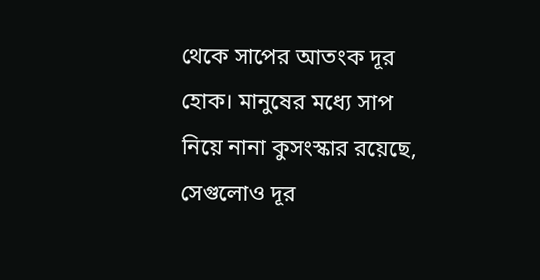থেকে সাপের আতংক দূর হোক। মানুষের মধ্যে সাপ নিয়ে নানা কুসংস্কার রয়েছে, সেগুলোও দূর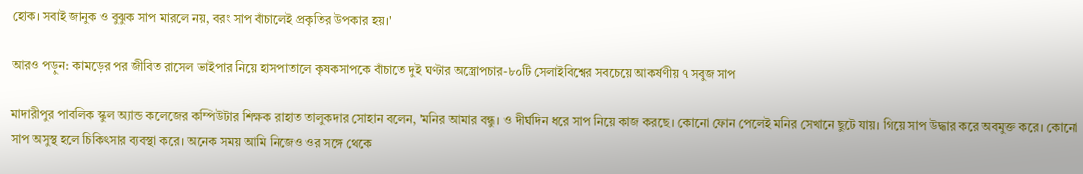হোক। সবাই জানুক ও বুঝুক সাপ মারলে নয়, বরং সাপ বাঁচালেই প্রকৃতির উপকার হয়।'

আরও পড়ুন: কামড়ের পর জীবিত রাসেল ভাইপার নিয়ে হাসপাতালে কৃষকসাপকে বাঁচাতে দুই ঘণ্টার অস্ত্রোপচার-৮০টি সেলাইবিশ্বের সবচেয়ে আকর্ষণীয় ৭ সবুজ সাপ

মাদারীপুর পাবলিক স্কুল অ্যান্ড কলেজের কম্পিউটার শিক্ষক রাহাত তালুকদার সোহান বলেন, 'মনির আমার বন্ধু। ও দীর্ঘদিন ধরে সাপ নিয়ে কাজ করছে। কোনো ফোন পেলেই মনির সেখানে ছুটে যায়। গিয়ে সাপ উদ্ধার করে অবমুক্ত করে। কোনো সাপ অসুস্থ হলে চিকিৎসার ব্যবস্থা করে। অনেক সময় আমি নিজেও ওর সঙ্গে থেকে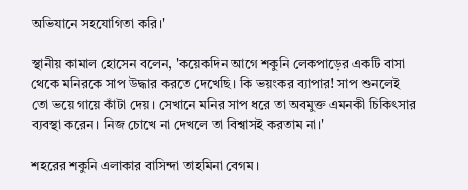অভিযানে সহযোগিতা করি।'

স্থানীয় কামাল হোসেন বলেন, 'কয়েকদিন আগে শকুনি লেকপাড়ের একটি বাসা থেকে মনিরকে সাপ উদ্ধার করতে দেখেছি। কি ভয়ংকর ব্যাপার! সাপ শুনলেই তো ভয়ে গায়ে কাঁটা দেয়। সেখানে মনির সাপ ধরে তা অবমুক্ত এমনকী চিকিৎসার ব্যবস্থা করেন। নিজ চোখে না দেখলে তা বিশ্বাসই করতাম না।'

শহরের শকুনি এলাকার বাসিন্দা তাহমিনা বেগম।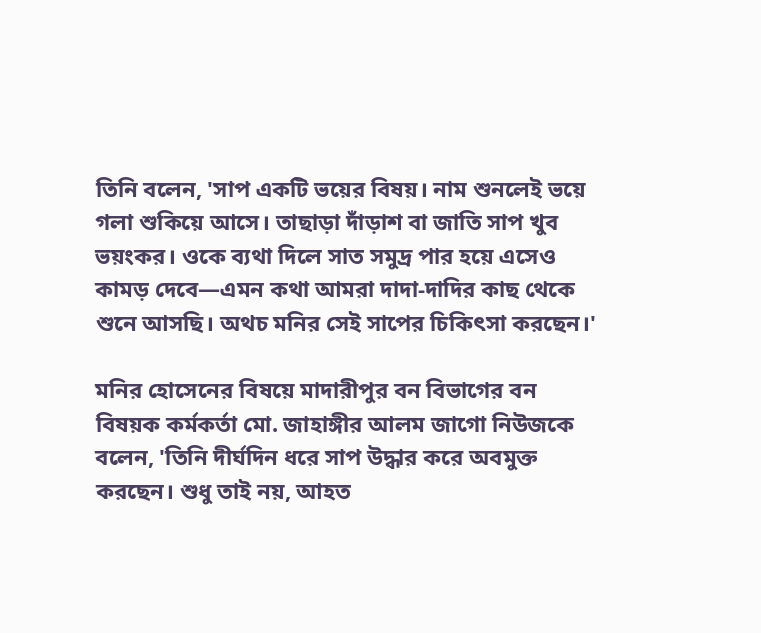তিনি বলেন, 'সাপ একটি ভয়ের বিষয়। নাম শুনলেই ভয়ে গলা শুকিয়ে আসে। তাছাড়া দাঁড়াশ বা জাতি সাপ খুব ভয়ংকর। ওকে ব্যথা দিলে সাত সমুদ্র পার হয়ে এসেও কামড় দেবে—এমন কথা আমরা দাদা-দাদির কাছ থেকে শুনে আসছি। অথচ মনির সেই সাপের চিকিৎসা করছেন।'

মনির হোসেনের বিষয়ে মাদারীপুর বন বিভাগের বন বিষয়ক কর্মকর্তা মো. জাহাঙ্গীর আলম জাগো নিউজকে বলেন, 'তিনি দীর্ঘদিন ধরে সাপ উদ্ধার করে অবমুক্ত করছেন। শুধু তাই নয়, আহত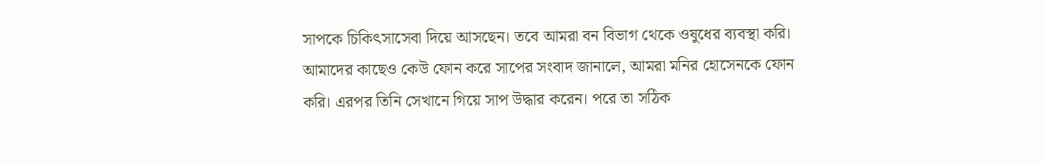সাপকে চিকিৎসাসেবা দিয়ে আসছেন। তবে আমরা বন বিভাগ থেকে ওষুধের ব্যবস্থা করি। আমাদের কাছেও কেউ ফোন করে সাপের সংবাদ জানালে, আমরা মনির হোসেনকে ফোন করি। এরপর তিনি সেখানে গিয়ে সাপ উদ্ধার করেন। পরে তা সঠিক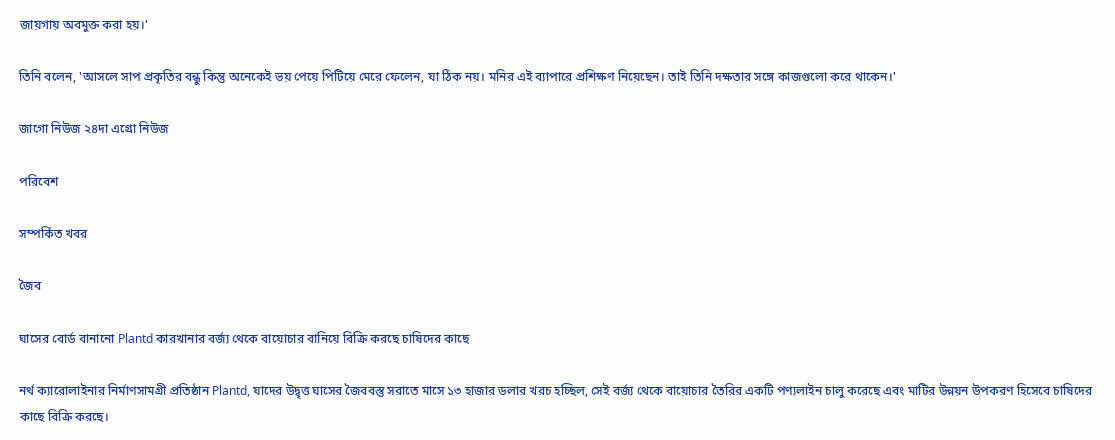জায়গায় অবমুক্ত করা হয়।'

তিনি বলেন, 'আসলে সাপ প্রকৃতির বন্ধু কিন্তু অনেকেই ভয় পেয়ে পিটিয়ে মেরে ফেলেন, যা ঠিক নয়। মনির এই ব্যাপারে প্রশিক্ষণ নিয়েছেন। তাই তিনি দক্ষতার সঙ্গে কাজগুলো করে থাকেন।'

জাগো নিউজ ২৪দা এগ্রো নিউজ

পরিবেশ

সম্পর্কিত খবর

জৈব

ঘাসের বোর্ড বানানো Plantd কারখানার বর্জ্য থেকে বায়োচার বানিয়ে বিক্রি করছে চাষিদের কাছে

নর্থ ক্যারোলাইনার নির্মাণসামগ্রী প্রতিষ্ঠান Plantd, যাদের উদ্বৃত্ত ঘাসের জৈববস্তু সরাতে মাসে ১৩ হাজার ডলার খরচ হচ্ছিল, সেই বর্জ্য থেকে বায়োচার তৈরির একটি পণ্যলাইন চালু করেছে এবং মাটির উন্নয়ন উপকরণ হিসেবে চাষিদের কাছে বিক্রি করছে।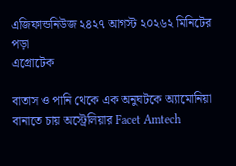এজিফান্ডনিউজ ২৪২৭ আগস্ট ২০২৬২ মিনিটের পড়া
এগ্রোটেক

বাতাস ও পানি থেকে এক অনুঘটকে অ্যামোনিয়া বানাতে চায় অস্ট্রেলিয়ার Facet Amtech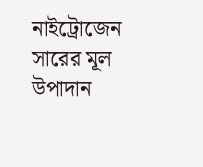নাইট্রোজেন সারের মূল উপাদান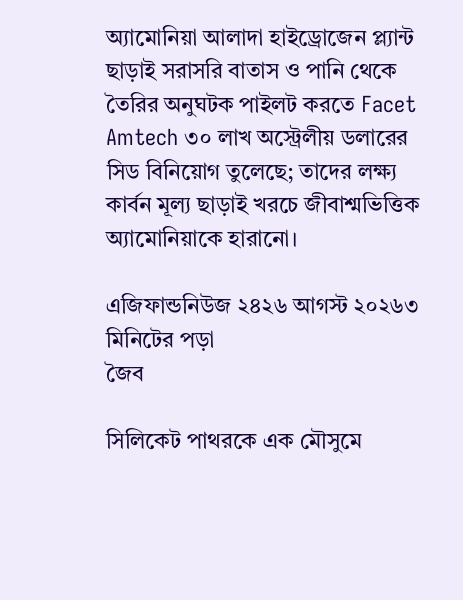অ্যামোনিয়া আলাদা হাইড্রোজেন প্ল্যান্ট ছাড়াই সরাসরি বাতাস ও পানি থেকে তৈরির অনুঘটক পাইলট করতে Facet Amtech ৩০ লাখ অস্ট্রেলীয় ডলারের সিড বিনিয়োগ তুলেছে; তাদের লক্ষ্য কার্বন মূল্য ছাড়াই খরচে জীবাশ্মভিত্তিক অ্যামোনিয়াকে হারানো।

এজিফান্ডনিউজ ২৪২৬ আগস্ট ২০২৬৩ মিনিটের পড়া
জৈব

সিলিকেট পাথরকে এক মৌসুমে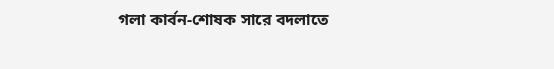গলা কার্বন-শোষক সারে বদলাতে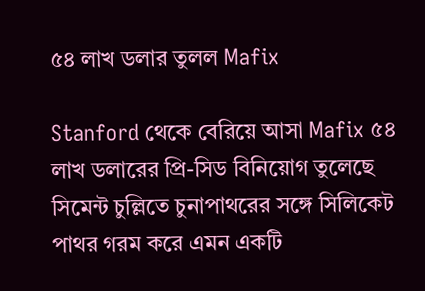৫৪ লাখ ডলার তুলল Mafix

Stanford থেকে বেরিয়ে আসা Mafix ৫৪ লাখ ডলারের প্রি-সিড বিনিয়োগ তুলেছে সিমেন্ট চুল্লিতে চুনাপাথরের সঙ্গে সিলিকেট পাথর গরম করে এমন একটি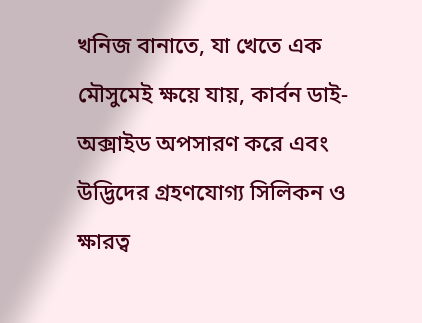খনিজ বানাতে, যা খেতে এক মৌসুমেই ক্ষয়ে যায়, কার্বন ডাই-অক্সাইড অপসারণ করে এবং উদ্ভিদের গ্রহণযোগ্য সিলিকন ও ক্ষারত্ব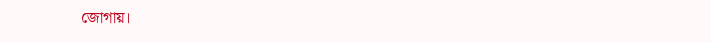জোগায়।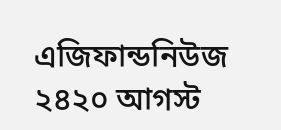এজিফান্ডনিউজ ২৪২০ আগস্ট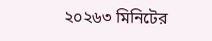২০২৬৩ মিনিটের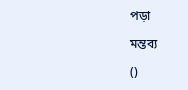পড়া

মন্তব্য

()